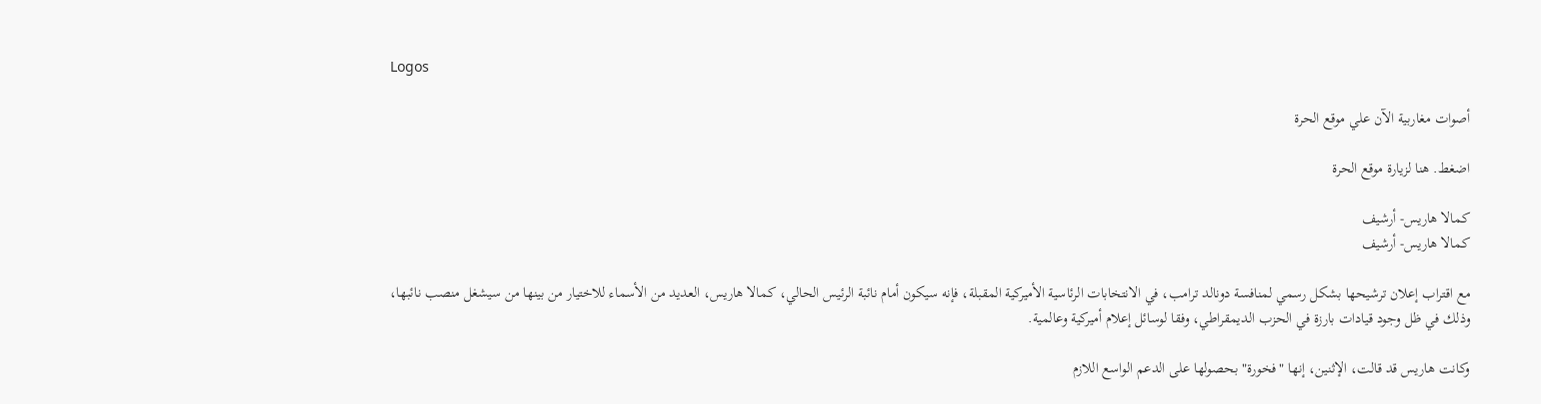Logos

أصوات مغاربية الآن علي موقع الحرة

اضغط. هنا لزيارة موقع الحرة

كمالا هاريس- أرشيف
كمالا هاريس- أرشيف

مع اقتراب إعلان ترشيحها بشكل رسمي لمنافسة دونالد ترامب، في الانتخابات الرئاسية الأميركية المقبلة، فإنه سيكون أمام نائبة الرئيس الحالي، كمالا هاريس، العديد من الأسماء للاختيار من بينها من سيشغل منصب نائبها، وذلك في ظل وجود قيادات بارزة في الحزب الديمقراطي، وفقا لوسائل إعلام أميركية وعالمية.

وكانت هاريس قد قالت، الإثنين، إنها "فخورة" بحصولها على الدعم الواسع اللازم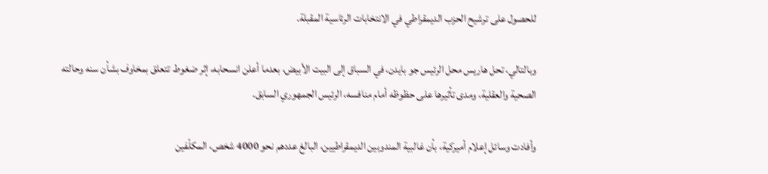للحصول على ترشيح الحزب الديمقراطي في الانتخابات الرئاسية المقبلة.

وبالتالي، تحل هاريس محل الرئيس جو بايدن، في السباق إلى البيت الأبيض، بعدما أعلن انسحابه، إثر ضغوط تتعلق بمخاوف بشأن سنه وحالته الصحية والعقلية، ومدى تأثيرها على حظوظه أمام منافسه، الرئيس الجمهوري السابق.

وأفادت وسائل إعلام أميركية، بأن غالبية المندوبين الديمقراطيين، البالغ عددهم نحو 4000 شخص، المكلّفين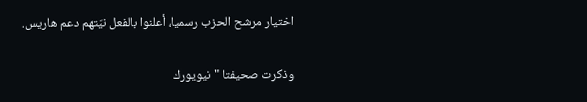اختيار مرشح الحزب رسميا، أعلنوا بالفعل نيّتهم دعم هاريس.

وذكرت صحيفتا "نيويورك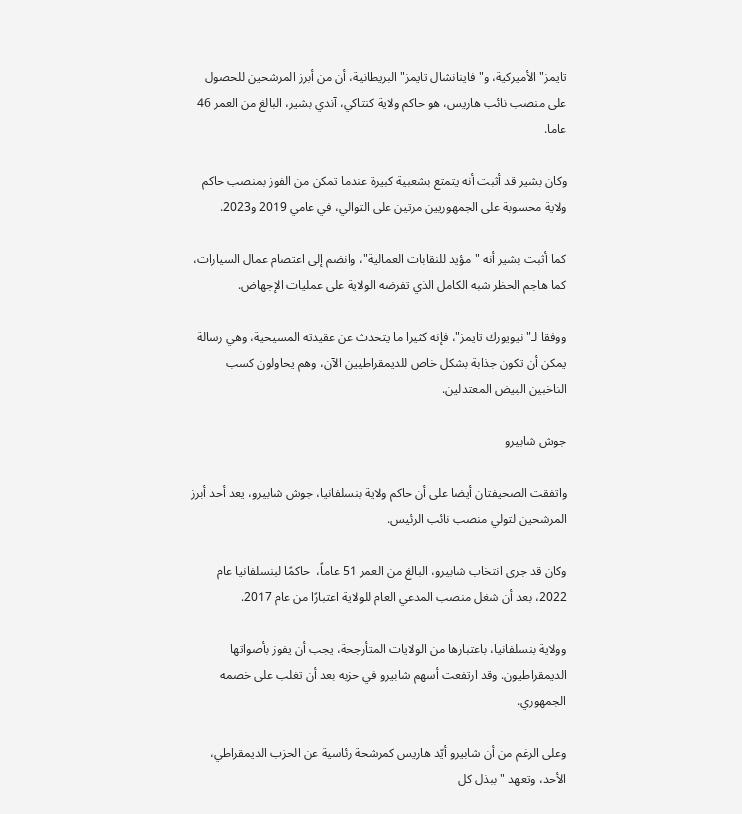تايمز" الأميركية، و"فاينانشال تايمز" البريطانية، أن من أبرز المرشحين للحصول على منصب نائب هاريس، هو حاكم ولاية كنتاكي، آندي بشير، البالغ من العمر 46 عاما.

وكان بشير قد أثبت أنه يتمتع بشعبية كبيرة عندما تمكن من الفوز بمنصب حاكم ولاية محسوبة على الجمهوريين مرتين على التوالي، في عامي 2019 و2023.

كما أثبت بشير أنه "مؤيد للنقابات العمالية"، وانضم إلى اعتصام عمال السيارات، كما هاجم الحظر شبه الكامل الذي تفرضه الولاية على عمليات الإجهاض.

ووفقا لـ"نيويورك تايمز"، فإنه كثيرا ما يتحدث عن عقيدته المسيحية، وهي رسالة يمكن أن تكون جذابة بشكل خاص للديمقراطيين الآن، وهم يحاولون كسب الناخبين البيض المعتدلين.

جوش شابيرو

واتفقت الصحيفتان أيضا على أن حاكم ولاية بنسلفانيا، جوش شابيرو، يعد أحد أبرز المرشحين لتولي منصب نائب الرئيس.

وكان قد جرى انتخاب شابيرو، البالغ من العمر 51 عاماً،  حاكمًا لبنسلفانيا عام 2022، بعد أن شغل منصب المدعي العام للولاية اعتبارًا من عام 2017.

وولاية بنسلفانيا، باعتبارها من الولايات المتأرجحة، يجب أن يفوز بأصواتها الديمقراطيون. وقد ارتفعت أسهم شابيرو في حزبه بعد أن تغلب على خصمه الجمهوري.

وعلى الرغم من أن شابيرو أيّد هاريس كمرشحة رئاسية عن الحزب الديمقراطي، الأحد، وتعهد "ببذل كل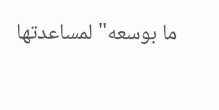ما بوسعه" لمساعدتها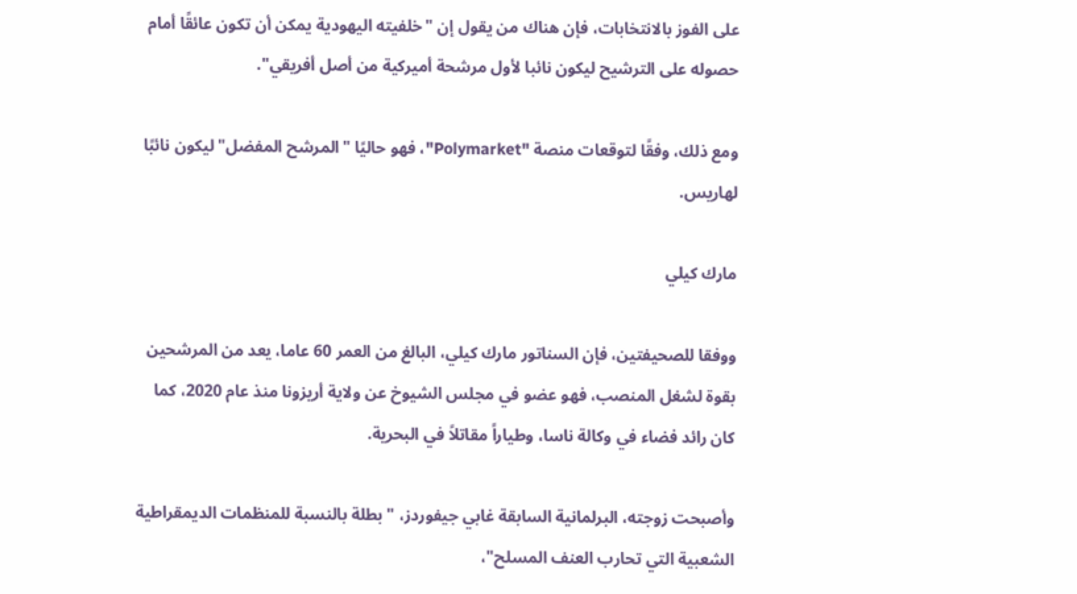على الفوز بالانتخابات، فإن هناك من يقول إن "خلفيته اليهودية يمكن أن تكون عائقًا أمام حصوله على الترشيح ليكون نائبا لأول مرشحة أميركية من أصل أفريقي".

ومع ذلك، وفقًا لتوقعات منصة "Polymarket"، فهو حاليًا "المرشح المفضل" ليكون نائبًا لهاريس.

مارك كيلي

ووفقا للصحيفتين، فإن السناتور مارك كيلي، البالغ من العمر 60 عاما، يعد من المرشحين بقوة لشغل المنصب، فهو عضو في مجلس الشيوخ عن ولاية أريزونا منذ عام 2020، كما كان رائد فضاء في وكالة ناسا، وطياراً مقاتلاً في البحرية.

وأصبحت زوجته، البرلمانية السابقة غابي جيفوردز، "بطلة بالنسبة للمنظمات الديمقراطية الشعبية التي تحارب العنف المسلح"،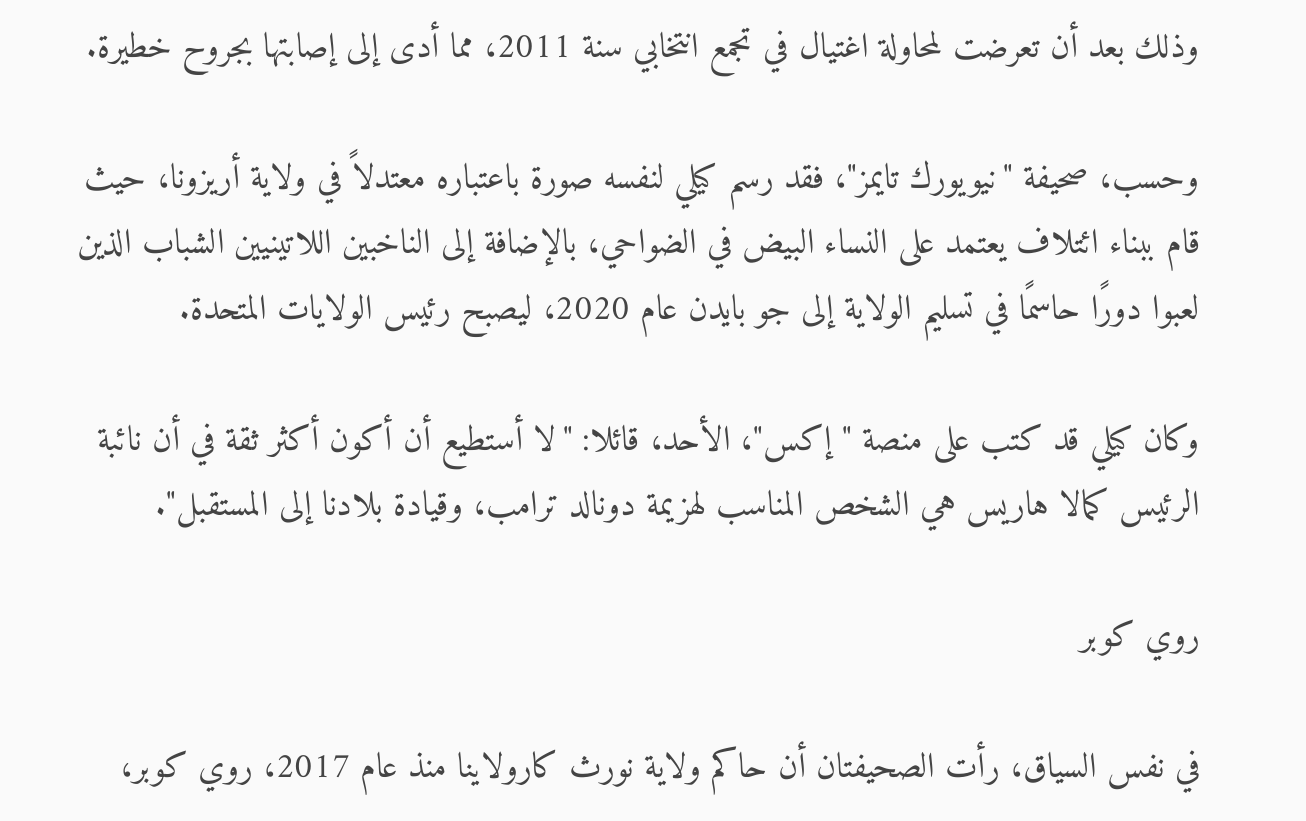وذلك بعد أن تعرضت لمحاولة اغتيال في تجمع انتخابي سنة 2011، مما أدى إلى إصابتها بجروح خطيرة.

وحسب، صحيفة "نيويورك تايمز"، فقد رسم كيلي لنفسه صورة باعتباره معتدلاً في ولاية أريزونا، حيث قام ببناء ائتلاف يعتمد على النساء البيض في الضواحي، بالإضافة إلى الناخبين اللاتينيين الشباب الذين لعبوا دورًا حاسمًا في تسليم الولاية إلى جو بايدن عام 2020، ليصبح رئيس الولايات المتحدة.

وكان كيلي قد كتب على منصة "إكس"، الأحد، قائلا: "لا أستطيع أن أكون أكثر ثقة في أن نائبة الرئيس كمالا هاريس هي الشخص المناسب لهزيمة دونالد ترامب، وقيادة بلادنا إلى المستقبل".

روي كوبر

في نفس السياق، رأت الصحيفتان أن حاكم ولاية نورث كارولاينا منذ عام 2017، روي كوبر،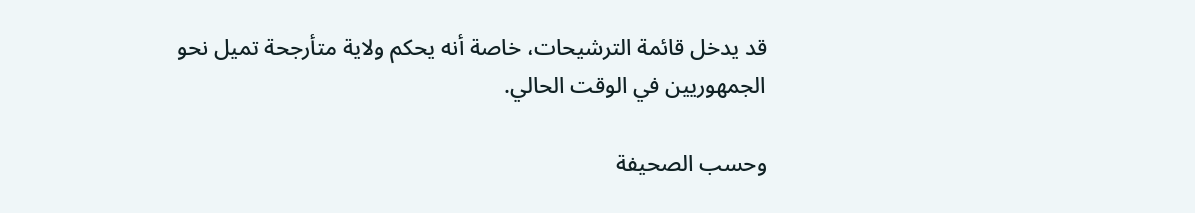قد يدخل قائمة الترشيحات، خاصة أنه يحكم ولاية متأرجحة تميل نحو الجمهوريين في الوقت الحالي.

وحسب الصحيفة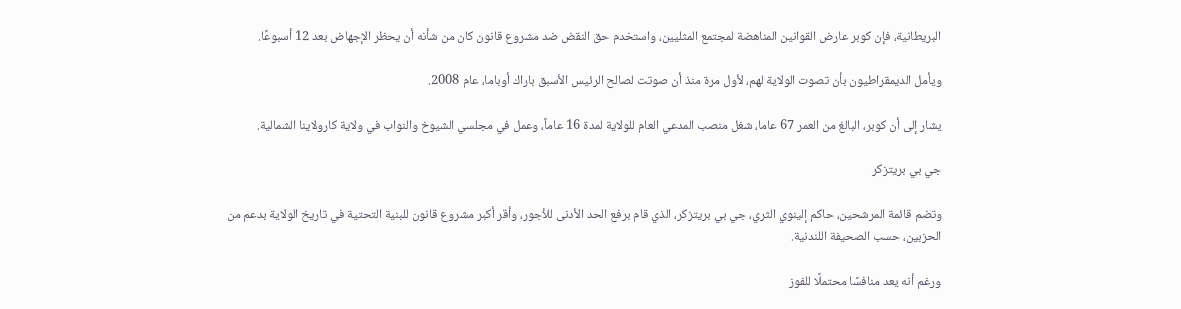البريطانية، فإن كوبر عارض القوانين المناهضة لمجتمع المثليين، واستخدم حق النقض ضد مشروع قانون كان من شأنه أن يحظر الإجهاض بعد 12 أسبوعًا.

ويأمل الديمقراطيون بأن تصوت الولاية لهم، لأول مرة منذ أن صوتت لصالح الرئيس الأسبق باراك أوباما، عام 2008.

يشار إلى أن كوبر، البالغ من العمر 67 عاما، شغل منصب المدعي العام للولاية لمدة 16 عاماً، وعمل في مجلسي الشيوخ والنواب في ولاية كارولاينا الشمالية.

جي بي بريتزكر

وتضم قائمة المرشحين، حاكم إلينوي الثري، جي بي بريتزكر، الذي قام برفع الحد الأدنى للأجور، وأقر أكبر مشروع قانون للبنية التحتية في تاريخ الولاية بدعم من الحزبين، حسب الصحيفة اللندنية.

ورغم أنه يعد منافسًا محتملًا للفوز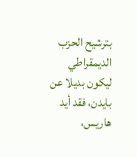بترشيح الحزب الديمقراطي ليكون بديلا عن بايدن، فقد أيد هاريس،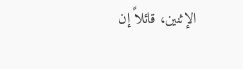الإثنين، قائلاً إن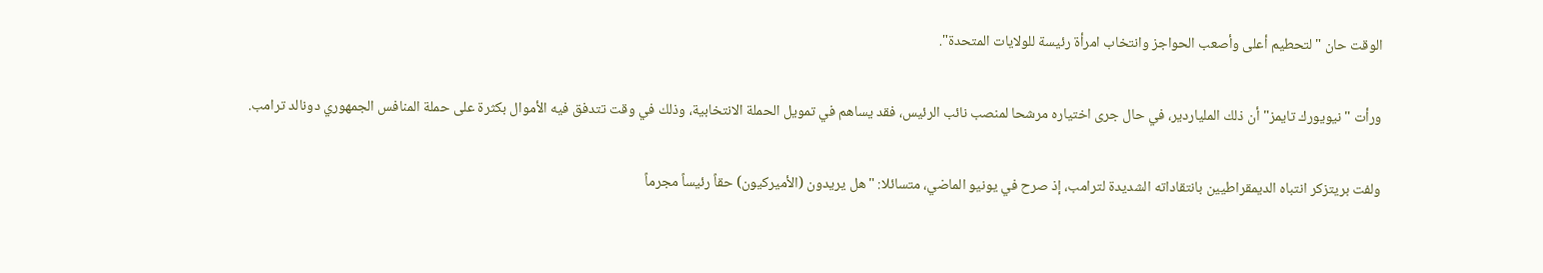الوقت حان "لتحطيم أعلى وأصعب الحواجز وانتخاب امرأة رئيسة للولايات المتحدة".

ورأت "نيويورك تايمز" أن ذلك الملياردير، في حال جرى اختياره مرشحا لمنصب نائب الرئيس، فقد يساهم في تمويل الحملة الانتخابية، وذلك في وقت تتدفق فيه الأموال بكثرة على حملة المنافس الجمهوري دونالد ترامب.

ولفت بريتزكر انتباه الديمقراطيين بانتقاداته الشديدة لترامب، إذ صرح في يونيو الماضي، متسائلا: "هل يريدون (الأميركيون) حقاً رئيساً مجرماً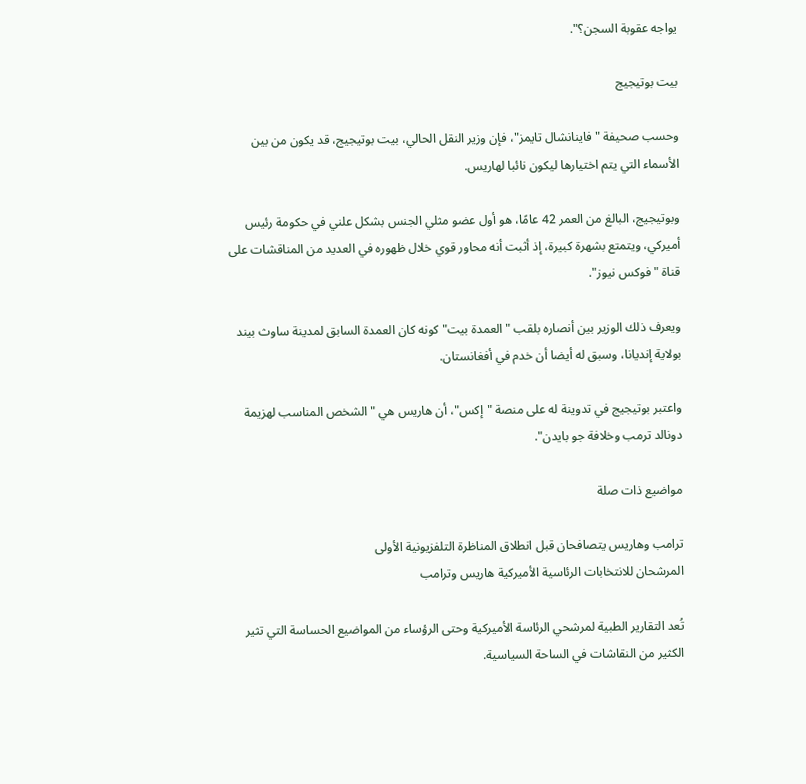يواجه عقوبة السجن؟".

بيت بوتيجيج

وحسب صحيفة "فاينانشال تايمز"، فإن وزير النقل الحالي، بيت بوتيجيج، قد يكون من بين الأسماء التي يتم اختيارها ليكون نائبا لهاريس.

وبوتيجيج، البالغ من العمر 42 عامًا، هو أول عضو مثلي الجنس بشكل علني في حكومة رئيس أميركي، ويتمتع بشهرة كبيرة، إذ أثبت أنه محاور قوي خلال ظهوره في العديد من المناقشات على قناة "فوكس نيوز".

ويعرف ذلك الوزير بين أنصاره بلقب "العمدة بيت" كونه كان العمدة السابق لمدينة ساوث بيند بولاية إنديانا، وسبق له أيضا أن خدم في أفغانستان.

واعتبر بوتيجيج في تدوينة له على منصة "إكس"، أن هاريس هي "الشخص المناسب لهزيمة دونالد ترمب وخلافة جو بايدن".

مواضيع ذات صلة

ترامب وهاريس يتصافحان قبل انطلاق المناظرة التلفزيونية الأولى
المرشحان للانتخابات الرئاسية الأميركية هاريس وترامب

تُعد التقارير الطبية لمرشحي الرئاسة الأميركية وحتى الرؤساء من المواضيع الحساسة التي تثير الكثير من النقاشات في الساحة السياسية.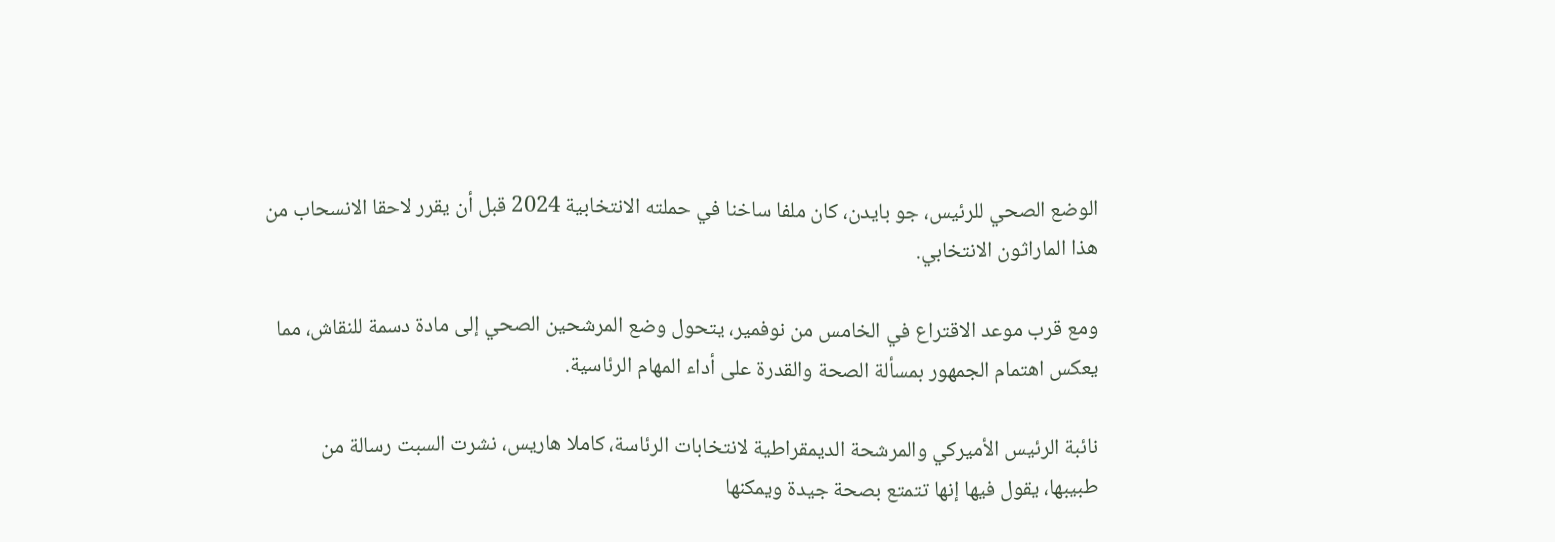الوضع الصحي للرئيس، جو بايدن، كان ملفا ساخنا في حملته الانتخابية 2024 قبل أن يقرر لاحقا الانسحاب من هذا الماراثون الانتخابي.

ومع قرب موعد الاقتراع في الخامس من نوفمير، يتحول وضع المرشحين الصحي إلى مادة دسمة للنقاش، مما يعكس اهتمام الجمهور بمسألة الصحة والقدرة على أداء المهام الرئاسية.

نائبة الرئيس الأميركي والمرشحة الديمقراطية لانتخابات الرئاسة، كاملا هاريس، نشرت السبت رسالة من طبيبها، يقول فيها إنها تتمتع بصحة جيدة ويمكنها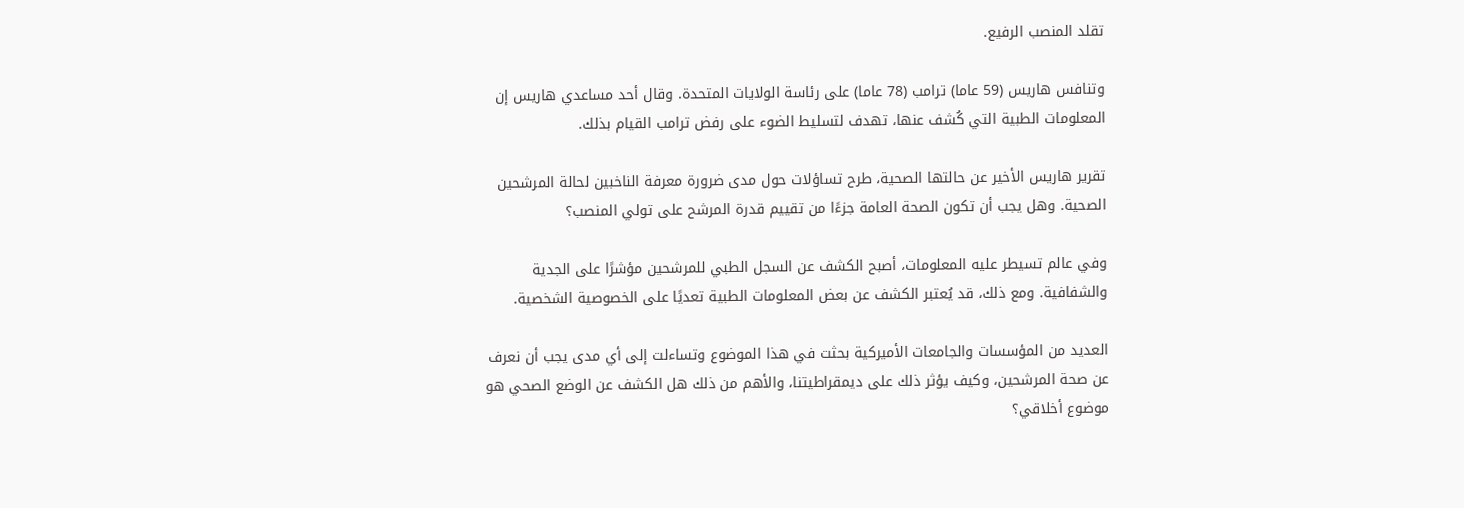تقلد المنصب الرفيع.

وتنافس هاريس (59 عاما) ترامب (78 عاما) على رئاسة الولايات المتحدة. وقال أحد مساعدي هاريس إن المعلومات الطبية التي كُشف عنها، تهدف لتسليط الضوء على رفض ترامب القيام بذلك.

تقرير هاريس الأخير عن حالتها الصحية، طرح تساؤلات حول مدى ضرورة معرفة الناخبين لحالة المرشحين الصحية. وهل يجب أن تكون الصحة العامة جزءًا من تقييم قدرة المرشح على تولي المنصب؟

وفي عالم تسيطر عليه المعلومات، أصبح الكشف عن السجل الطبي للمرشحين مؤشرًا على الجدية والشفافية. ومع ذلك، قد يُعتبر الكشف عن بعض المعلومات الطبية تعديًا على الخصوصية الشخصية.

العديد من المؤسسات والجامعات الأميركية بحثت في هذا الموضوع وتساءلت إلى أي مدى يجب أن نعرف عن صحة المرشحين، وكيف يؤثر ذلك على ديمقراطيتنا، والأهم من ذلك هل الكشف عن الوضع الصحي هو موضوع أخلاقي؟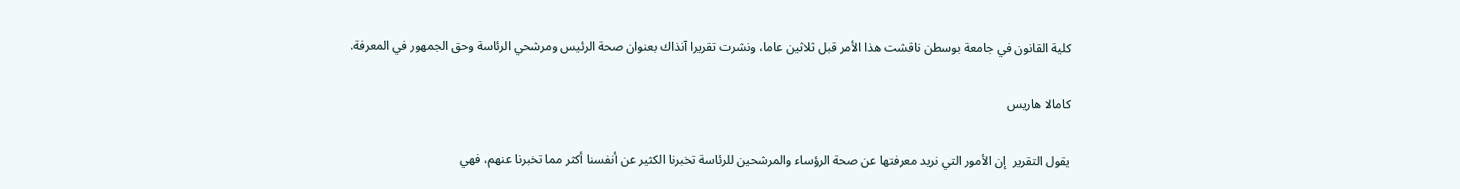كلية القانون في جامعة بوسطن ناقشت هذا الأمر قبل ثلاثين عاما، ونشرت تقريرا آنذاك بعنوان صحة الرئيس ومرشحي الرئاسة وحق الجمهور في المعرفة.

كامالا هاريس

يقول التقرير  إن الأمور التي نريد معرفتها عن صحة الرؤساء والمرشحين للرئاسة تخبرنا الكثير عن أنفسنا أكثر مما تخبرنا عنهم، فهي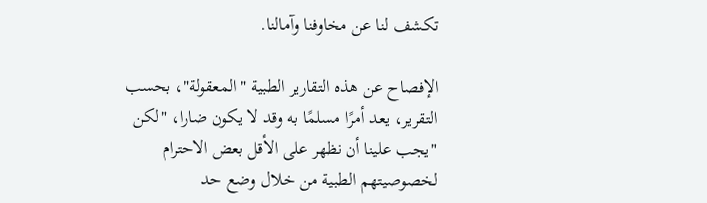تكشف لنا عن مخاوفنا وآمالنا.

الإفصاح عن هذه التقارير الطبية "المعقولة"، بحسب التقرير، يعد أمرًا مسلمًا به وقد لا يكون ضارا، "لكن "يجب علينا أن نظهر على الأقل بعض الاحترام لخصوصيتهم الطبية من خلال وضع حد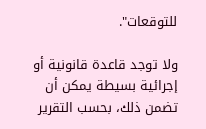للتوقعات".

ولا توجد قاعدة قانونية أو إجرائية بسيطة يمكن أن تضمن ذلك، بحسب التقرير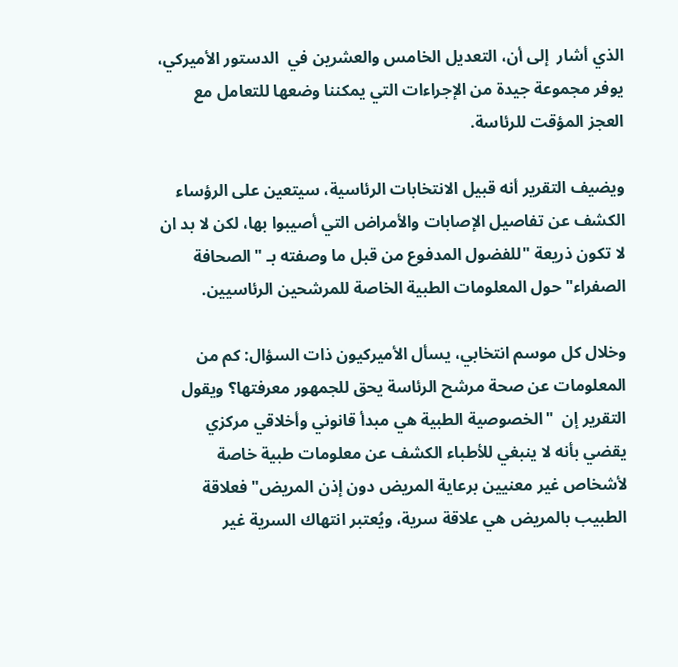الذي أشار  إلى أن، التعديل الخامس والعشرين في  الدستور الأميركي، يوفر مجموعة جيدة من الإجراءات التي يمكننا وضعها للتعامل مع العجز المؤقت للرئاسة.

ويضيف التقرير أنه قبيل الانتخابات الرئاسية، سيتعين على الرؤساء الكشف عن تفاصيل الإصابات والأمراض التي أصيبوا بها، لكن لا بد ان لا تكون ذريعة "للفضول المدفوع من قبل ما وصفته بـ "الصحافة الصفراء" حول المعلومات الطبية الخاصة للمرشحين الرئاسيين.

وخلال كل موسم انتخابي، يسأل الأميركيون ذات السؤال: كم من المعلومات عن صحة مرشح الرئاسة يحق للجمهور معرفتها؟ ويقول التقرير إن  "الخصوصية الطبية هي مبدأ قانوني وأخلاقي مركزي يقضي بأنه لا ينبغي للأطباء الكشف عن معلومات طبية خاصة لأشخاص غير معنيين برعاية المريض دون إذن المريض" فعلاقة الطبيب بالمريض هي علاقة سرية، ويُعتبر انتهاك السرية غير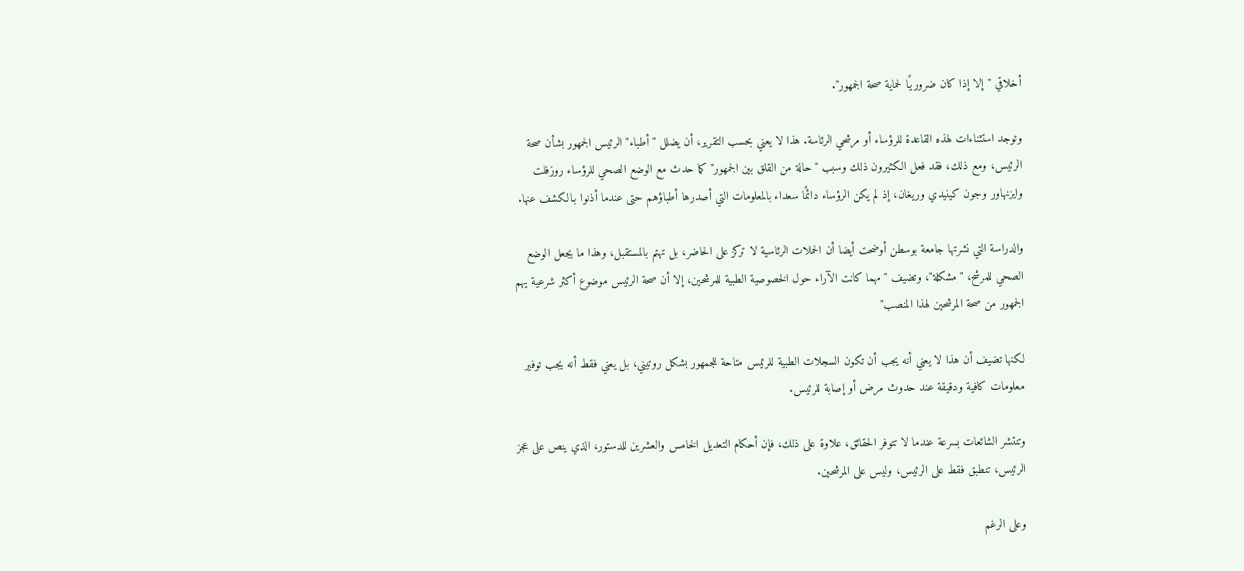أخلاقي "إلا إذا كان ضروريًا لحماية صحة الجمهور".

وتوجد استثناءات لهذه القاعدة للرؤساء أو مرشحي الرئاسة. هذا لا يعني بحسب التقرير، أن يضلل "أطباء" الرئيس الجمهور بشأن صحة الرئيس، ومع ذلك، فقد فعل الكثيرون ذلك وسبب "حالة من القلق بين الجمهور" كما حدث مع الوضع الصحي للرؤساء روزفلت وايزنهاور وجون كينيدي وريغان، إذ لم يكن الرؤساء دائمًا سعداء بالمعلومات التي أصدرها أطباؤهم حتى عندما أذنوا بـالكشف عنها.

والدراسة التي نشرتها جامعة بوسطن أوضحت أيضا أن الحملات الرئاسية لا تركز على الحاضر، بل تهتم بالمستقبل، وهذا ما يجعل الوضع الصحي للمرشح، "مشكلة"، وتضيف "مهما كانت الآراء حول الخصوصية الطبية للمرشحين، إلا أن صحة الرئيس موضوع أكثر شرعية يهم الجمهور من صحة المرشحين لهذا المنصب"

لكنها تضيف أن هذا لا يعني أنه يجب أن تكون السجلات الطبية للرئيس متاحة للجمهور بشكل روتيني، بل يعني فقط أنه يجب توفير معلومات كافية ودقيقة عند حدوث مرض أو إصابة للرئيس.

وتنتشر الشائعات بسرعة عندما لا تتوفر الحقائق، علاوة على ذلك، فإن أحكام التعديل الخامس والعشرين للدستور، الذي ينص على عجز الرئيس، تنطبق فقط على الرئيس، وليس على المرشحين.

وعلى الرغم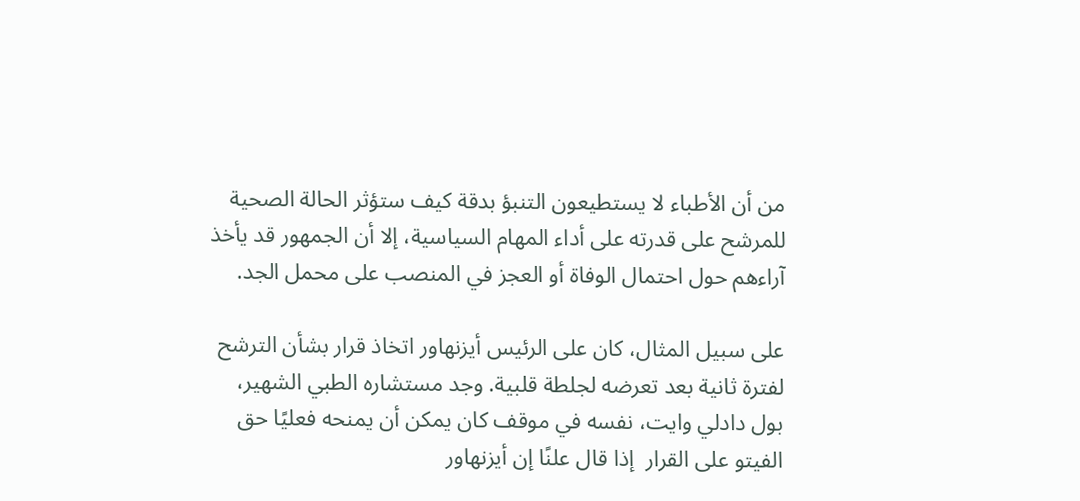من أن الأطباء لا يستطيعون التنبؤ بدقة كيف ستؤثر الحالة الصحية للمرشح على قدرته على أداء المهام السياسية، إلا أن الجمهور قد يأخذ آراءهم حول احتمال الوفاة أو العجز في المنصب على محمل الجد.

على سبيل المثال، كان على الرئيس أيزنهاور اتخاذ قرار بشأن الترشح لفترة ثانية بعد تعرضه لجلطة قلبية. وجد مستشاره الطبي الشهير، بول دادلي وايت، نفسه في موقف كان يمكن أن يمنحه فعليًا حق الفيتو على القرار  إذا قال علنًا إن أيزنهاور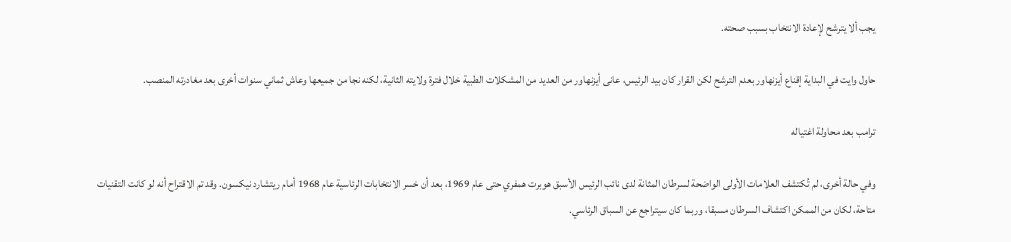يجب ألا يترشح لإعادة الانتخاب بسبب صحته.

حاول وايت في البداية إقناع أيزنهاور بعدم الترشح لكن القرار كان بيد الرئيس، عانى أيزنهاور من العديد من المشكلات الطبية خلال فترة ولايته الثانية، لكنه نجا من جميعها وعاش ثماني سنوات أخرى بعد مغادرته المنصب.

ترامب بعد محاولة اغتياله

وفي حالة أخرى، لم تُكتشف العلامات الأولى الواضحة لسرطان المثانة لدى نائب الرئيس الأسبق هوبرت همفري حتى عام 1969، بعد أن خسر الانتخابات الرئاسية عام 1968 أمام ريتشارد نيكسون. وقد تم الاقتراح أنه لو كانت التقنيات  متاحة، لكان من الممكن اكتشاف السرطان مسبقا، وربما كان سيتراجع عن السباق الرئاسي.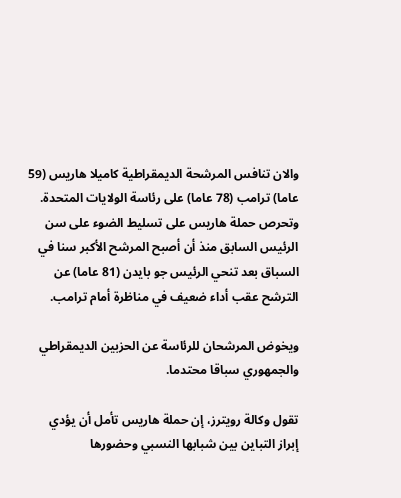والان تنافس المرشحة الديمقراطية كاميلا هاريس (59 عاما) ترامب (78 عاما) على رئاسة الولايات المتحدة. وتحرص حملة هاريس على تسليط الضوء على سن الرئيس السابق منذ أن أصبح المرشح الأكبر سنا في السباق بعد تنحي الرئيس جو بايدن (81 عاما) عن الترشح عقب أداء ضعيف في مناظرة أمام ترامب.

ويخوض المرشحان للرئاسة عن الحزبين الديمقراطي والجمهوري سباقا محتدما.

تقول وكالة رويترز، إن حملة هاريس تأمل أن يؤدي إبراز التباين بين شبابها النسبي وحضورها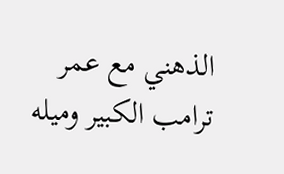الذهني مع عمر ترامب الكبير وميله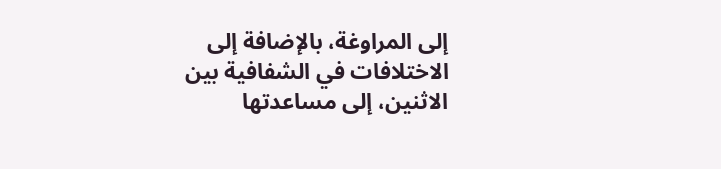إلى المراوغة، بالإضافة إلى الاختلافات في الشفافية بين الاثنين، إلى مساعدتها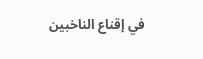في إقناع الناخبين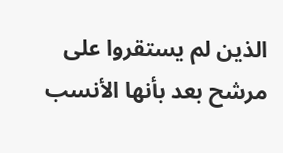الذين لم يستقروا على مرشح بعد بأنها الأنسب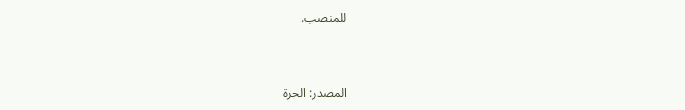للمنصب.



المصدر: الحرة